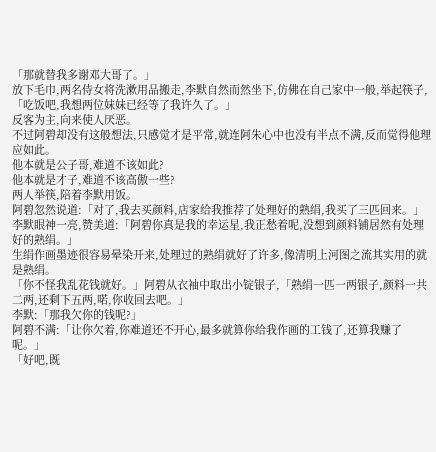「那就替我多谢邓大哥了。」
放下毛巾,两名侍女将洗漱用品搬走,李默自然而然坐下,仿佛在自己家中一般,举起筷子,「吃饭吧,我想两位妹妹已经等了我许久了。」
反客为主,向来使人厌恶。
不过阿碧却没有这般想法,只感觉才是平常,就连阿朱心中也没有半点不满,反而觉得他理应如此。
他本就是公子哥,难道不该如此?
他本就是才子,难道不该高傲一些?
两人举筷,陪着李默用饭。
阿碧忽然说道:「对了,我去买颜料,店家给我推荐了处理好的熟绢,我买了三匹回来。」
李默眼神一亮,赞美道:「阿碧你真是我的幸运星,我正愁着呢,没想到颜料铺居然有处理好的熟绢。」
生绢作画墨迹很容易晕染开来,处理过的熟绢就好了许多,像清明上河图之流其实用的就是熟绢。
「你不怪我乱花钱就好。」阿碧从衣袖中取出小锭银子,「熟绢一匹一两银子,颜料一共二两,还剩下五两,喏,你收回去吧。」
李默:「那我欠你的钱呢?」
阿碧不满:「让你欠着,你难道还不开心,最多就算你给我作画的工钱了,还算我赚了呢。」
「好吧,既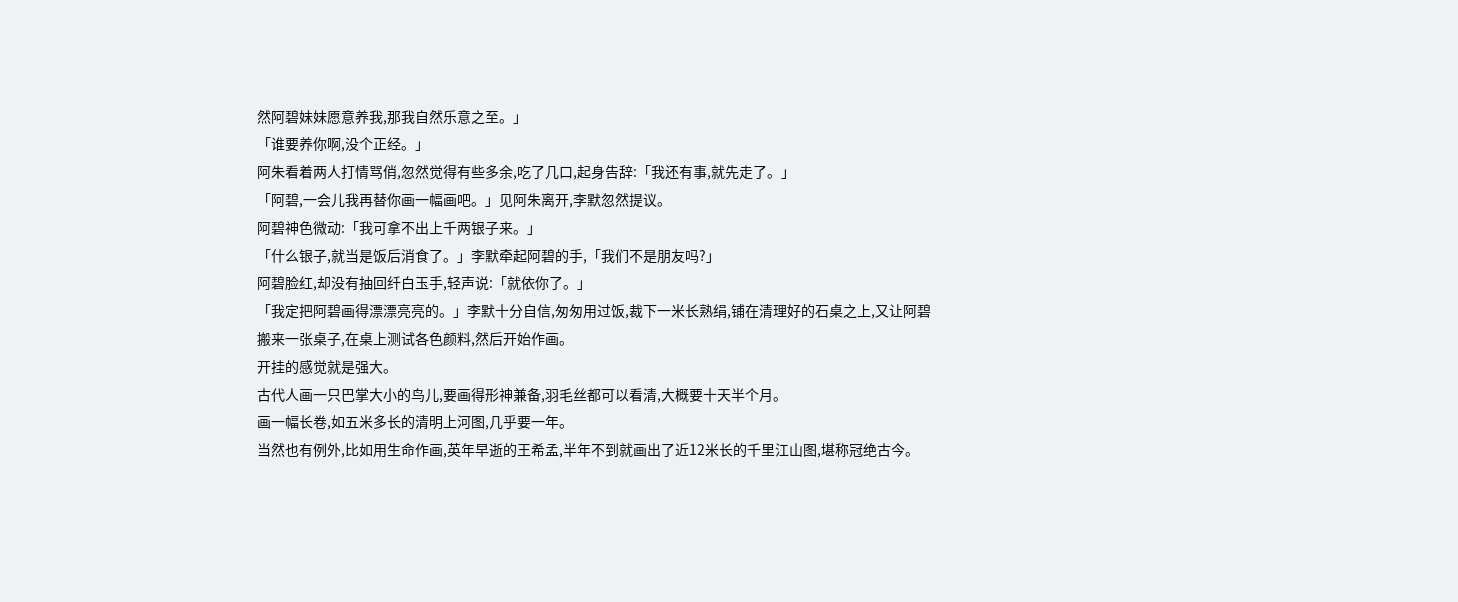然阿碧妹妹愿意养我,那我自然乐意之至。」
「谁要养你啊,没个正经。」
阿朱看着两人打情骂俏,忽然觉得有些多余,吃了几口,起身告辞:「我还有事,就先走了。」
「阿碧,一会儿我再替你画一幅画吧。」见阿朱离开,李默忽然提议。
阿碧神色微动:「我可拿不出上千两银子来。」
「什么银子,就当是饭后消食了。」李默牵起阿碧的手,「我们不是朋友吗?」
阿碧脸红,却没有抽回纤白玉手,轻声说:「就依你了。」
「我定把阿碧画得漂漂亮亮的。」李默十分自信,匆匆用过饭,裁下一米长熟绢,铺在清理好的石桌之上,又让阿碧搬来一张桌子,在桌上测试各色颜料,然后开始作画。
开挂的感觉就是强大。
古代人画一只巴掌大小的鸟儿,要画得形神兼备,羽毛丝都可以看清,大概要十天半个月。
画一幅长卷,如五米多长的清明上河图,几乎要一年。
当然也有例外,比如用生命作画,英年早逝的王希孟,半年不到就画出了近12米长的千里江山图,堪称冠绝古今。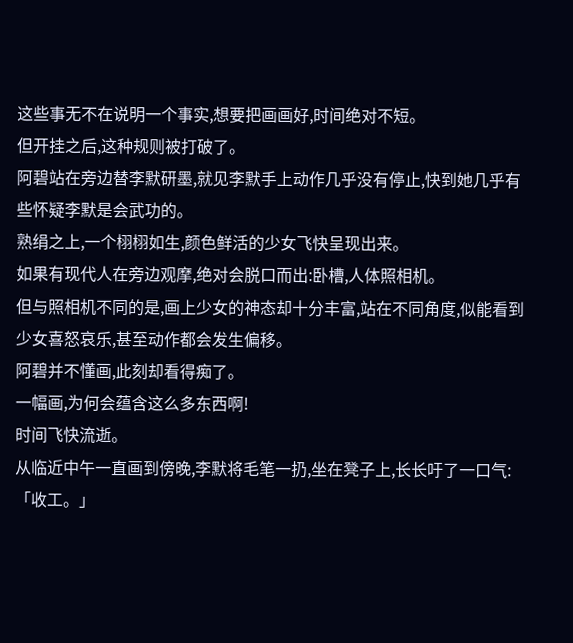这些事无不在说明一个事实,想要把画画好,时间绝对不短。
但开挂之后,这种规则被打破了。
阿碧站在旁边替李默研墨,就见李默手上动作几乎没有停止,快到她几乎有些怀疑李默是会武功的。
熟绢之上,一个栩栩如生,颜色鲜活的少女飞快呈现出来。
如果有现代人在旁边观摩,绝对会脱口而出:卧槽,人体照相机。
但与照相机不同的是,画上少女的神态却十分丰富,站在不同角度,似能看到少女喜怒哀乐,甚至动作都会发生偏移。
阿碧并不懂画,此刻却看得痴了。
一幅画,为何会蕴含这么多东西啊!
时间飞快流逝。
从临近中午一直画到傍晚,李默将毛笔一扔,坐在凳子上,长长吁了一口气:「收工。」